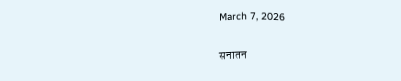March 7, 2026

सनातन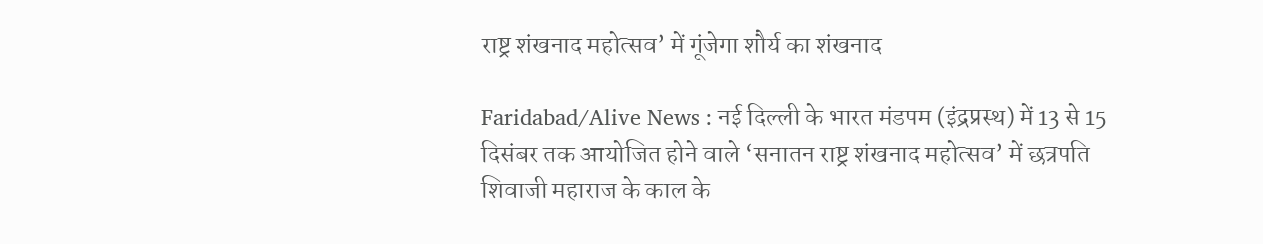राष्ट्र शंखनाद महोत्सव’ में गूंजेगा शौर्य का शंखनाद

Faridabad/Alive News : नई दिल्ली के भारत मंडपम (इंद्रप्रस्थ) में 13 से 15 दिसंबर तक आयोजित होने वाले ‘सनातन राष्ट्र शंखनाद महोत्सव’ में छत्रपति शिवाजी महाराज के काल के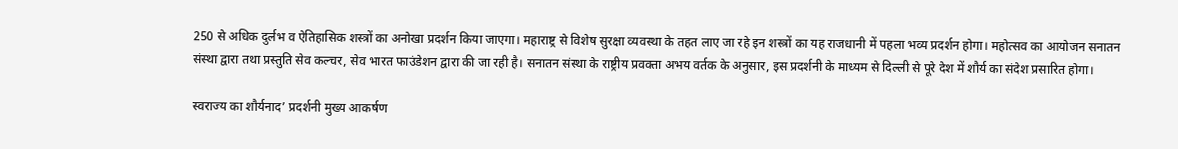250 से अधिक दुर्लभ व ऐतिहासिक शस्त्रों का अनोखा प्रदर्शन किया जाएगा। महाराष्ट्र से विशेष सुरक्षा व्यवस्था के तहत लाए जा रहे इन शस्त्रों का यह राजधानी में पहला भव्य प्रदर्शन होगा। महोत्सव का आयोजन सनातन संस्था द्वारा तथा प्रस्तुति सेव कल्चर, सेव भारत फाउंडेशन द्वारा की जा रही है। सनातन संस्था के राष्ट्रीय प्रवक्ता अभय वर्तक के अनुसार, इस प्रदर्शनी के माध्यम से दिल्ली से पूरे देश में शौर्य का संदेश प्रसारित होगा।

स्वराज्य का शौर्यनाद’ प्रदर्शनी मुख्य आकर्षण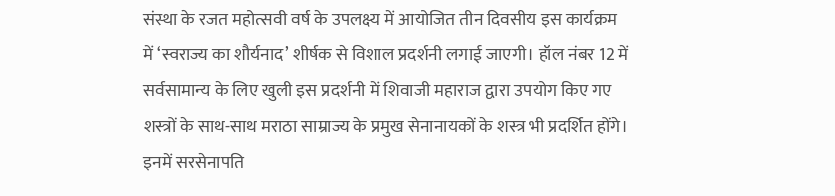संस्था के रजत महोत्सवी वर्ष के उपलक्ष्य में आयोजित तीन दिवसीय इस कार्यक्रम में ‘स्वराज्य का शौर्यनाद’ शीर्षक से विशाल प्रदर्शनी लगाई जाएगी। हॉल नंबर 12 में सर्वसामान्य के लिए खुली इस प्रदर्शनी में शिवाजी महाराज द्वारा उपयोग किए गए शस्त्रों के साथ-साथ मराठा साम्राज्य के प्रमुख सेनानायकों के शस्त्र भी प्रदर्शित होंगे। इनमें सरसेनापति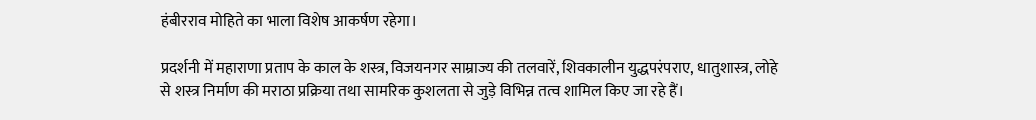हंबीरराव मोहिते का भाला विशेष आकर्षण रहेगा।

प्रदर्शनी में महाराणा प्रताप के काल के शस्त्र, विजयनगर साम्राज्य की तलवारें, शिवकालीन युद्धपरंपराए, धातुशास्त्र, लोहे से शस्त्र निर्माण की मराठा प्रक्रिया तथा सामरिक कुशलता से जुड़े विभिन्न तत्व शामिल किए जा रहे हैं।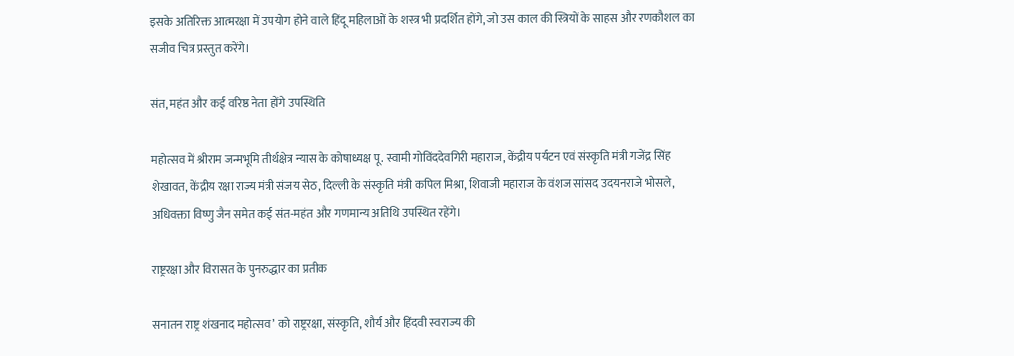इसके अतिरिक्त आत्मरक्षा में उपयोग होने वाले हिंदू महिलाओं के शस्त्र भी प्रदर्शित होंगे, जो उस काल की स्त्रियों के साहस और रणकौशल का सजीव चित्र प्रस्तुत करेंगे।

संत, महंत और कई वरिष्ठ नेता होंगे उपस्थिति

महोत्सव में श्रीराम जन्मभूमि तीर्थक्षेत्र न्यास के कोषाध्यक्ष पू. स्वामी गोविंददेवगिरी महाराज, केंद्रीय पर्यटन एवं संस्कृति मंत्री गजेंद्र सिंह शेखावत, केंद्रीय रक्षा राज्य मंत्री संजय सेठ, दिल्ली के संस्कृति मंत्री कपिल मिश्रा, शिवाजी महाराज के वंशज सांसद उदयनराजे भोसले, अधिवक्ता विष्णु जैन समेत कई संत-महंत और गणमान्य अतिथि उपस्थित रहेंगे।

राष्ट्ररक्षा और विरासत के पुनरुद्धार का प्रतीक

सनातन राष्ट्र शंखनाद महोत्सव’ को राष्ट्ररक्षा, संस्कृति, शौर्य और हिंदवी स्वराज्य की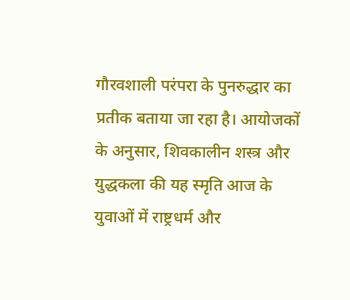गौरवशाली परंपरा के पुनरुद्धार का प्रतीक बताया जा रहा है। आयोजकों के अनुसार, शिवकालीन शस्त्र और युद्धकला की यह स्मृति आज के युवाओं में राष्ट्रधर्म और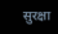सुरक्षा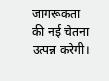जागरूकता की नई चेतना उत्पन्न करेगी।